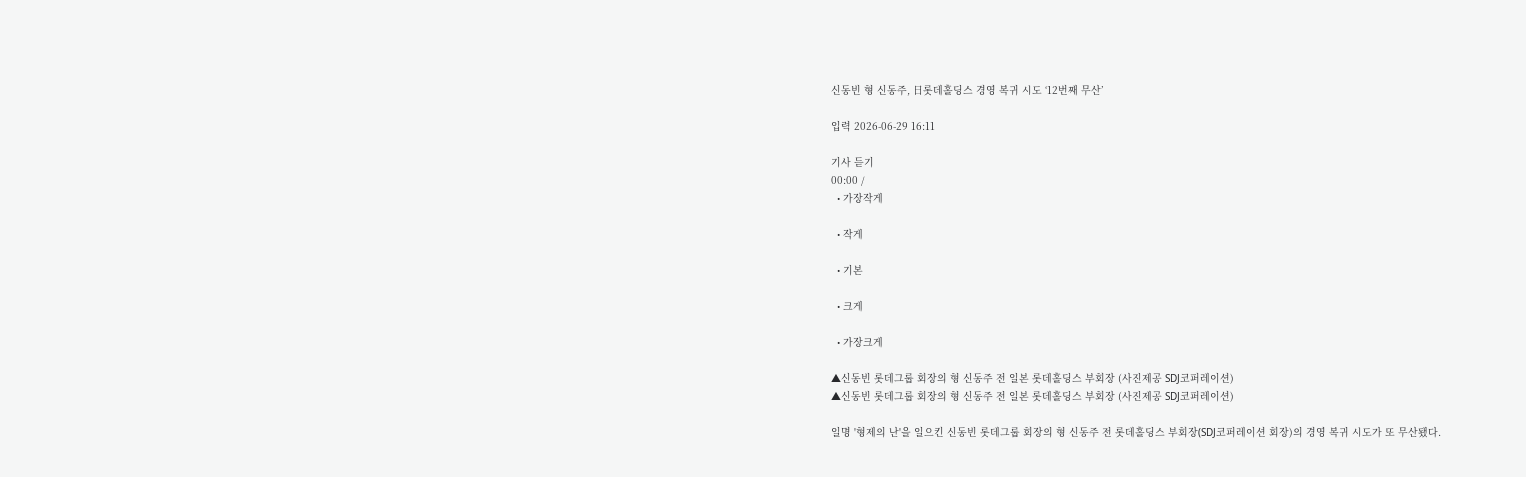신동빈 형 신동주, 日롯데홀딩스 경영 복귀 시도 ‘12번째 무산’

입력 2026-06-29 16:11

기사 듣기
00:00 /
  • 가장작게

  • 작게

  • 기본

  • 크게

  • 가장크게

▲신동빈 롯데그룹 회장의 형 신동주 전 일본 롯데홀딩스 부회장 (사진제공 SDJ코퍼레이션)
▲신동빈 롯데그룹 회장의 형 신동주 전 일본 롯데홀딩스 부회장 (사진제공 SDJ코퍼레이션)

일명 '형제의 난'을 일으킨 신동빈 롯데그룹 회장의 형 신동주 전 롯데홀딩스 부회장(SDJ코퍼레이션 회장)의 경영 복귀 시도가 또 무산됐다.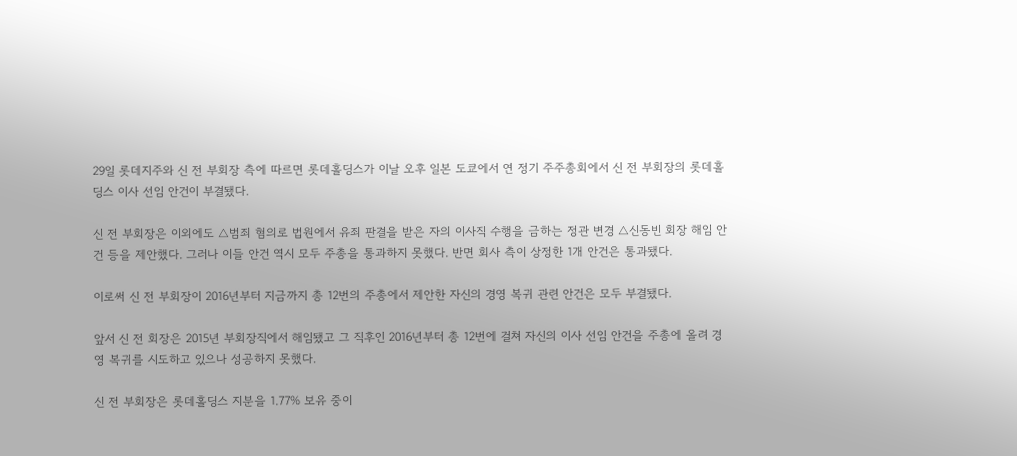29일 롯데지주와 신 전 부회장 측에 따르면 롯데홀딩스가 이날 오후 일본 도쿄에서 연 정기 주주총회에서 신 전 부회장의 롯데홀딩스 이사 선임 안건이 부결됐다.

신 전 부회장은 이외에도 △범죄 혐의로 법원에서 유죄 판결을 받은 자의 이사직 수행을 금하는 정관 변경 △신동빈 회장 해임 안건 등을 제안했다. 그러나 이들 안건 역시 모두 주총을 통과하지 못했다. 반면 회사 측이 상정한 1개 안건은 통과됐다.

이로써 신 전 부회장이 2016년부터 지금까지 총 12번의 주총에서 제안한 자신의 경영 복귀 관련 안건은 모두 부결됐다.

앞서 신 전 회장은 2015년 부회장직에서 해임됐고 그 직후인 2016년부터 총 12번에 걸쳐 자신의 이사 선임 안건을 주총에 올려 경영 복귀를 시도하고 있으나 성공하지 못했다.

신 전 부회장은 롯데홀딩스 지분을 1.77% 보유 중이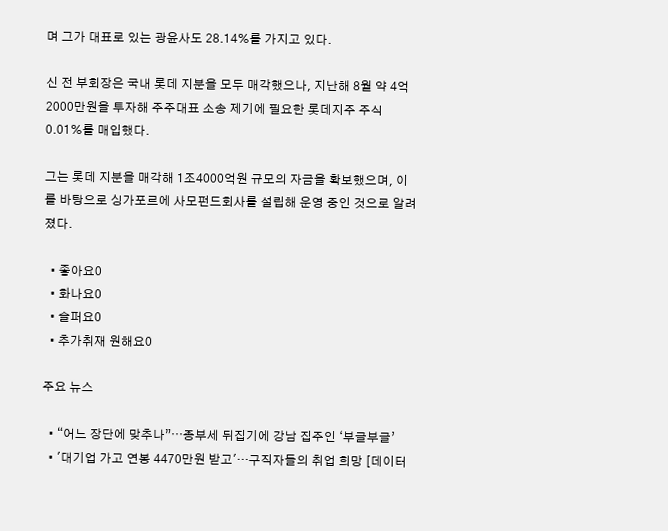며 그가 대표로 있는 광윤사도 28.14%를 가지고 있다.

신 전 부회장은 국내 롯데 지분을 모두 매각했으나, 지난해 8월 약 4억2000만원을 투자해 주주대표 소송 제기에 필요한 롯데지주 주식 0.01%를 매입했다.

그는 롯데 지분을 매각해 1조4000억원 규모의 자금을 확보했으며, 이를 바탕으로 싱가포르에 사모펀드회사를 설립해 운영 중인 것으로 알려졌다.

  • 좋아요0
  • 화나요0
  • 슬퍼요0
  • 추가취재 원해요0

주요 뉴스

  • “어느 장단에 맞추나”⋯종부세 뒤집기에 강남 집주인 ‘부글부글’
  • '대기업 가고 연봉 4470만원 받고'…구직자들의 취업 희망 [데이터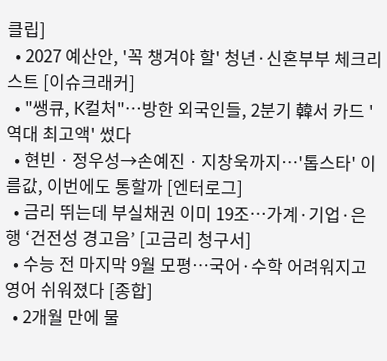클립]
  • 2027 예산안, '꼭 챙겨야 할' 청년·신혼부부 체크리스트 [이슈크래커]
  • "쌩큐, K컬처"⋯방한 외국인들, 2분기 韓서 카드 '역대 최고액' 썼다
  • 현빈ㆍ정우성→손예진ㆍ지창욱까지⋯'톱스타' 이름값, 이번에도 통할까 [엔터로그]
  • 금리 뛰는데 부실채권 이미 19조…가계·기업·은행 ‘건전성 경고음’ [고금리 청구서]
  • 수능 전 마지막 9월 모평⋯국어·수학 어려워지고 영어 쉬워졌다 [종합]
  • 2개월 만에 물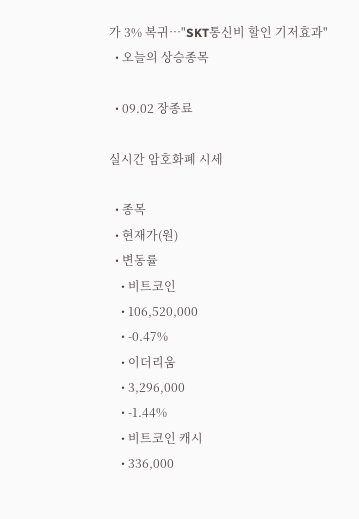가 3% 복귀…"SKT통신비 할인 기저효과"
  • 오늘의 상승종목

  • 09.02 장종료

실시간 암호화폐 시세

  • 종목
  • 현재가(원)
  • 변동률
    • 비트코인
    • 106,520,000
    • -0.47%
    • 이더리움
    • 3,296,000
    • -1.44%
    • 비트코인 캐시
    • 336,000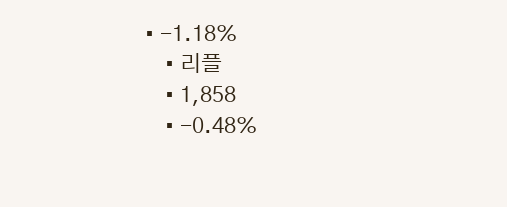• -1.18%
    • 리플
    • 1,858
    • -0.48%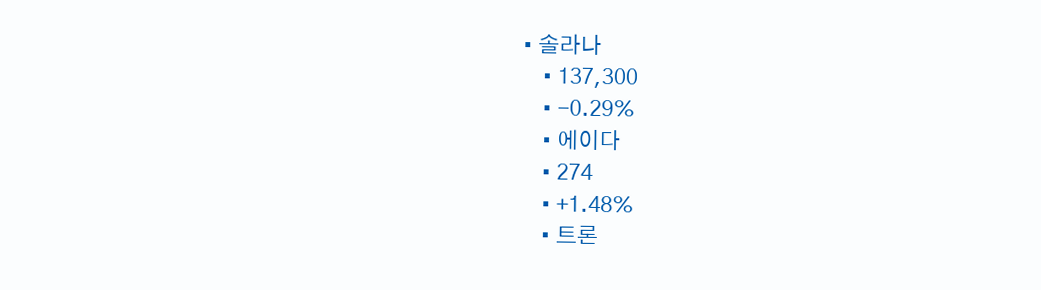• 솔라나
    • 137,300
    • -0.29%
    • 에이다
    • 274
    • +1.48%
    • 트론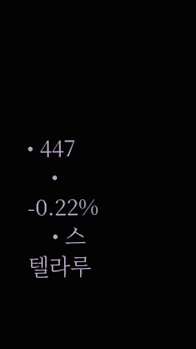• 447
    • -0.22%
    • 스텔라루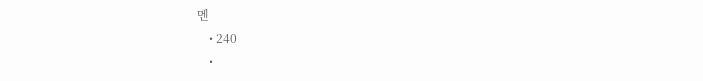멘
    • 240
    •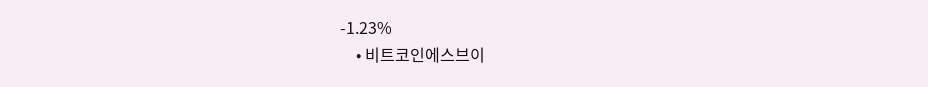-1.23%
    • 비트코인에스브이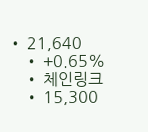• 21,640
    • +0.65%
    • 체인링크
    • 15,300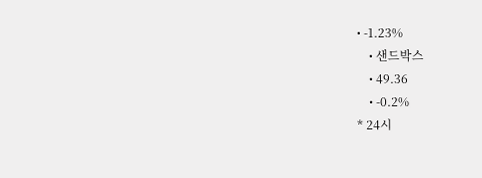• -1.23%
    • 샌드박스
    • 49.36
    • -0.2%
* 24시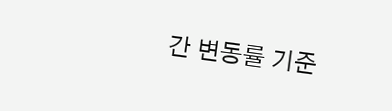간 변동률 기준